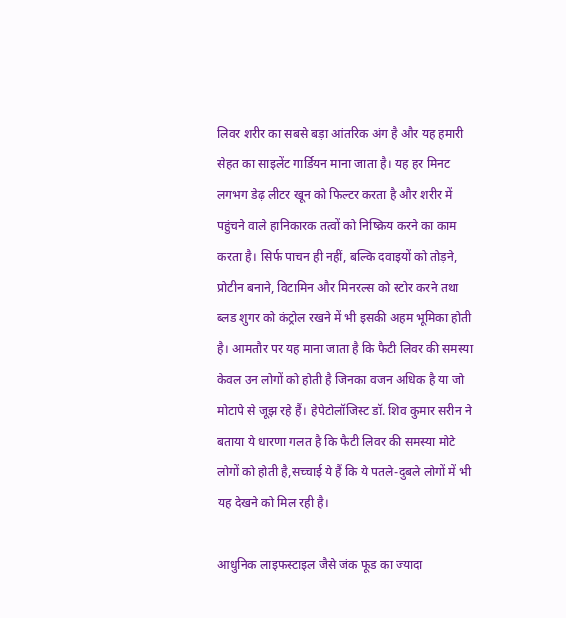लिवर शरीर का सबसे बड़ा आंतरिक अंग है और यह हमारी सेहत का साइलेंट गार्डियन माना जाता है। यह हर मिनट लगभग डेढ़ लीटर खून को फिल्टर करता है और शरीर में पहुंचने वाले हानिकारक तत्वों को निष्क्रिय करने का काम करता है। सिर्फ पाचन ही नहीं, बल्कि दवाइयों को तोड़ने, प्रोटीन बनाने, विटामिन और मिनरल्स को स्टोर करने तथा ब्लड शुगर को कंट्रोल रखने में भी इसकी अहम भूमिका होती है। आमतौर पर यह माना जाता है कि फैटी लिवर की समस्या केवल उन लोगों को होती है जिनका वजन अधिक है या जो मोटापे से जूझ रहे हैं। हेपेटोलॉजिस्ट डॉ. शिव कुमार सरीन ने बताया ये धारणा गलत है कि फैटी लिवर की समस्या मोटे लोगों को होती है,सच्चाई ये हैं कि ये पतले-दुबले लोगों में भी यह देखने को मिल रही है।

आधुनिक लाइफस्टाइल जैसे जंक फूड का ज्यादा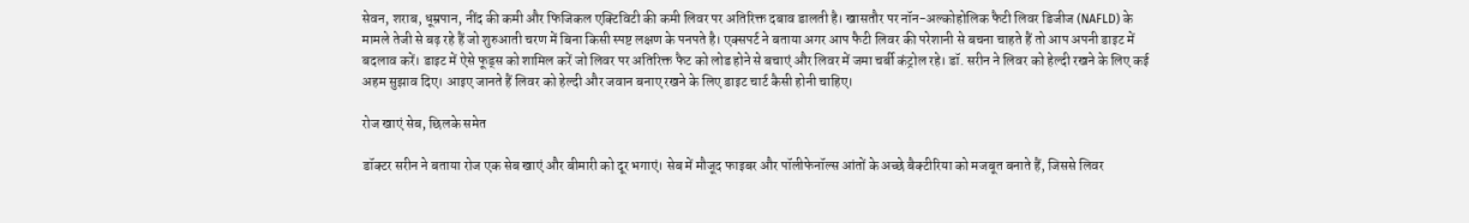सेवन, शराब, धूम्रपान, नींद की कमी और फिजिकल एक्टिविटी की कमी लिवर पर अतिरिक्त दबाव डालती है। खासतौर पर नॉन-अल्कोहोलिक फैटी लिवर डिजीज (NAFLD) के मामले तेजी से बढ़ रहे हैं जो शुरुआती चरण में बिना किसी स्पष्ट लक्षण के पनपते है। एक्सपर्ट ने बताया अगर आप फैटी लिवर की परेशानी से बचना चाहते हैं तो आप अपनी डाइट में बदलाव करें। डाइट में ऐसे फूड्स को शामिल करें जो लिवर पर अतिरिक्त फैट को लोड होने से बचाएं और लिवर में जमा चर्बी कंट्रोल रहे। डॉ. सरीन ने लिवर को हेल्दी रखने के लिए कई अहम सुझाव दिए। आइए जानते हैं लिवर को हेल्दी और जवान बनाए रखने के लिए डाइट चार्ट कैसी होनी चाहिए।

रोज खाएं सेब, छिलके समेत

डॉक्टर सरीन ने बताया रोज एक सेब खाएं और बीमारी को दूर भगाएं। सेब में मौजूद फाइबर और पॉलीफेनॉल्स आंतों के अच्छे बैक्टीरिया को मजबूत बनाते हैं, जिससे लिवर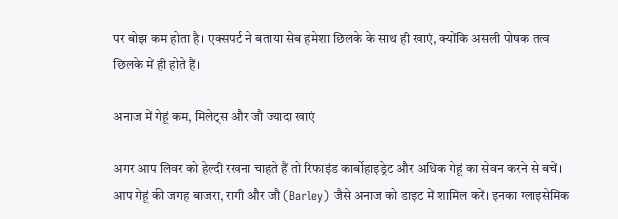पर बोझ कम होता है। एक्सपर्ट ने बताया सेब हमेशा छिलके के साथ ही खाएं, क्योंकि असली पोषक तत्व छिलके में ही होते हैं।

अनाज में गेहूं कम, मिलेट्स और जौ ज्यादा खाएं

अगर आप लिवर को हेल्दी रखना चाहते हैं तो रिफाइंड कार्बोहाइड्रेट और अधिक गेहूं का सेवन करने से बचें। आप गेहूं की जगह बाजरा, रागी और जौ (Barley) जैसे अनाज को डाइट में शामिल करें। इनका ग्लाइसेमिक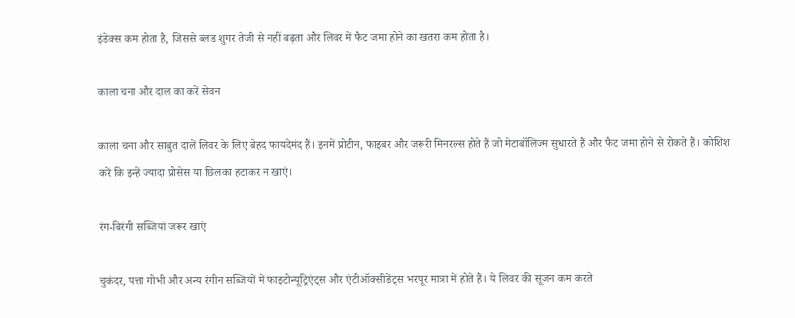इंडेक्स कम होता है, जिससे ब्लड शुगर तेजी से नहीं बढ़ता और लिवर में फैट जमा होने का खतरा कम होता है।

काला चना और दाल का करें सेवन

काला चना और साबुत दालें लिवर के लिए बेहद फायदेमंद हैं। इनमें प्रोटीन, फाइबर और जरूरी मिनरल्स होते हैं जो मेटाबॉलिज्म सुधारते हैं और फैट जमा होने से रोकते हैं। कोशिश करें कि इन्हें ज्यादा प्रोसेस या छिलका हटाकर न खाएं।

रंग-बिरंगी सब्जियां जरूर खाएं

चुकंदर, पत्ता गोभी और अन्य रंगीन सब्जियों में फाइटोन्यूट्रिएंट्स और एंटीऑक्सीडेंट्स भरपूर मात्रा में होते हैं। ये लिवर की सूजन कम करते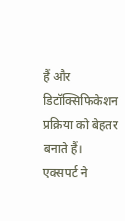हैं और डिटॉक्सिफिकेशन प्रक्रिया को बेहतर बनाते हैं। एक्सपर्ट ने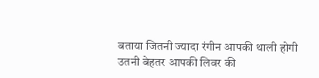बताया जितनी ज्यादा रंगीन आपकी थाली होगी उतनी बेहतर आपकी लिवर की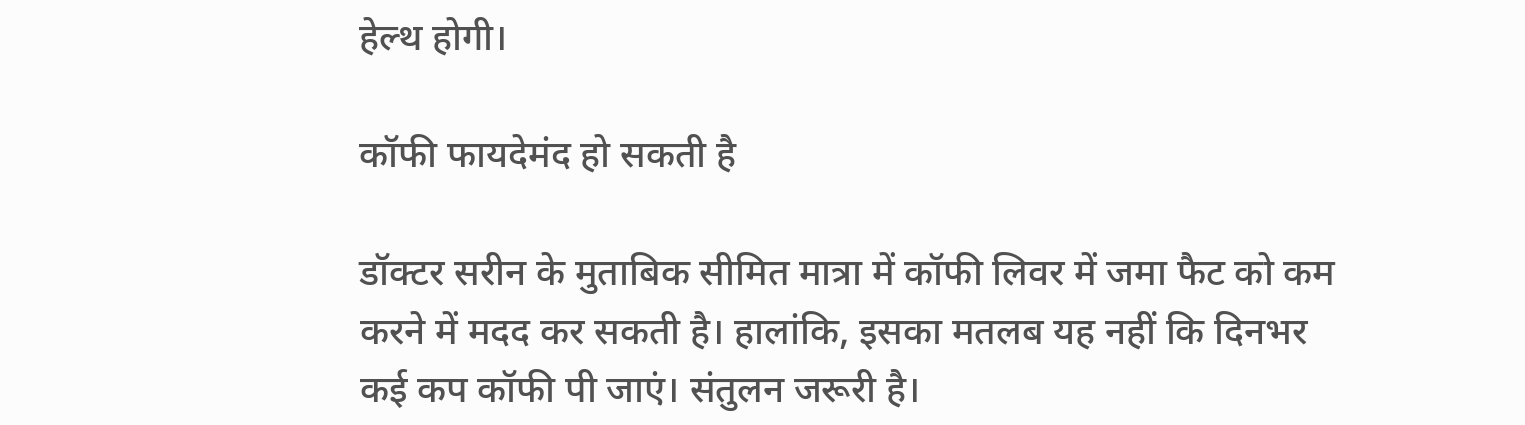हेल्थ होगी।

कॉफी फायदेमंद हो सकती है

डॉक्टर सरीन के मुताबिक सीमित मात्रा में कॉफी लिवर में जमा फैट को कम करने में मदद कर सकती है। हालांकि, इसका मतलब यह नहीं कि दिनभर कई कप कॉफी पी जाएं। संतुलन जरूरी है।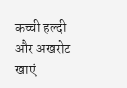कच्ची हल्दी और अखरोट खाएं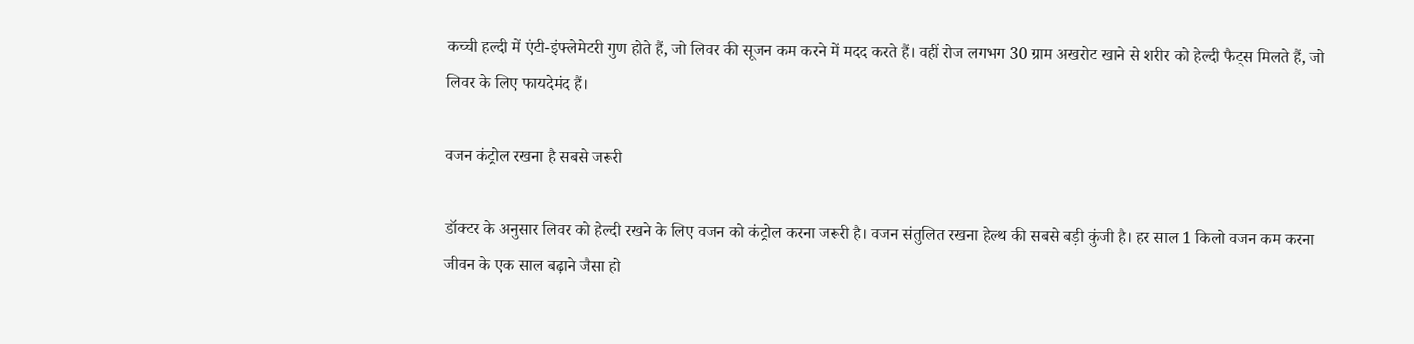कच्ची हल्दी में एंटी-इंफ्लेमेटरी गुण होते हैं, जो लिवर की सूजन कम करने में मदद करते हैं। वहीं रोज लगभग 30 ग्राम अखरोट खाने से शरीर को हेल्दी फैट्स मिलते हैं, जो लिवर के लिए फायदेमंद हैं।

वजन कंट्रोल रखना है सबसे जरूरी

डॉक्टर के अनुसार लिवर को हेल्दी रखने के लिए वजन को कंट्रोल करना जरूरी है। वजन संतुलित रखना हेल्थ की सबसे बड़ी कुंजी है। हर साल 1 किलो वजन कम करना जीवन के एक साल बढ़ाने जैसा हो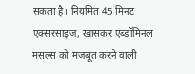सकता है। नियमित 45 मिनट एक्सरसाइज, खासकर एब्डॉमिनल मसल्स को मजबूत करने वाली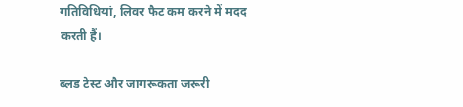गतिविधियां, लिवर फैट कम करने में मदद करती हैं।

ब्लड टेस्ट और जागरूकता जरूरी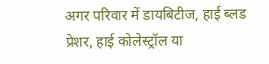अगर परिवार में डायबिटीज, हाई ब्लड प्रेशर, हाई कोलेस्ट्रॉल या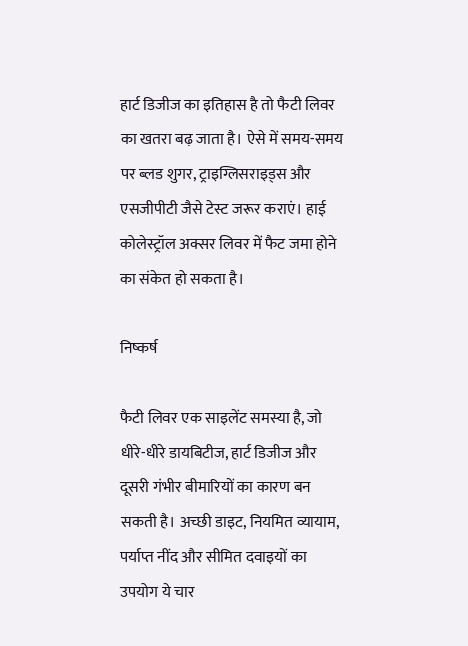हार्ट डिजीज का इतिहास है तो फैटी लिवर का खतरा बढ़ जाता है। ऐसे में समय-समय पर ब्लड शुगर, ट्राइग्लिसराइड्स और एसजीपीटी जैसे टेस्ट जरूर कराएं। हाई कोलेस्ट्रॉल अक्सर लिवर में फैट जमा होने का संकेत हो सकता है।

निष्कर्ष

फैटी लिवर एक साइलेंट समस्या है, जो धीरे-धीरे डायबिटीज, हार्ट डिजीज और दूसरी गंभीर बीमारियों का कारण बन सकती है। अच्छी डाइट, नियमित व्यायाम, पर्याप्त नींद और सीमित दवाइयों का उपयोग ये चार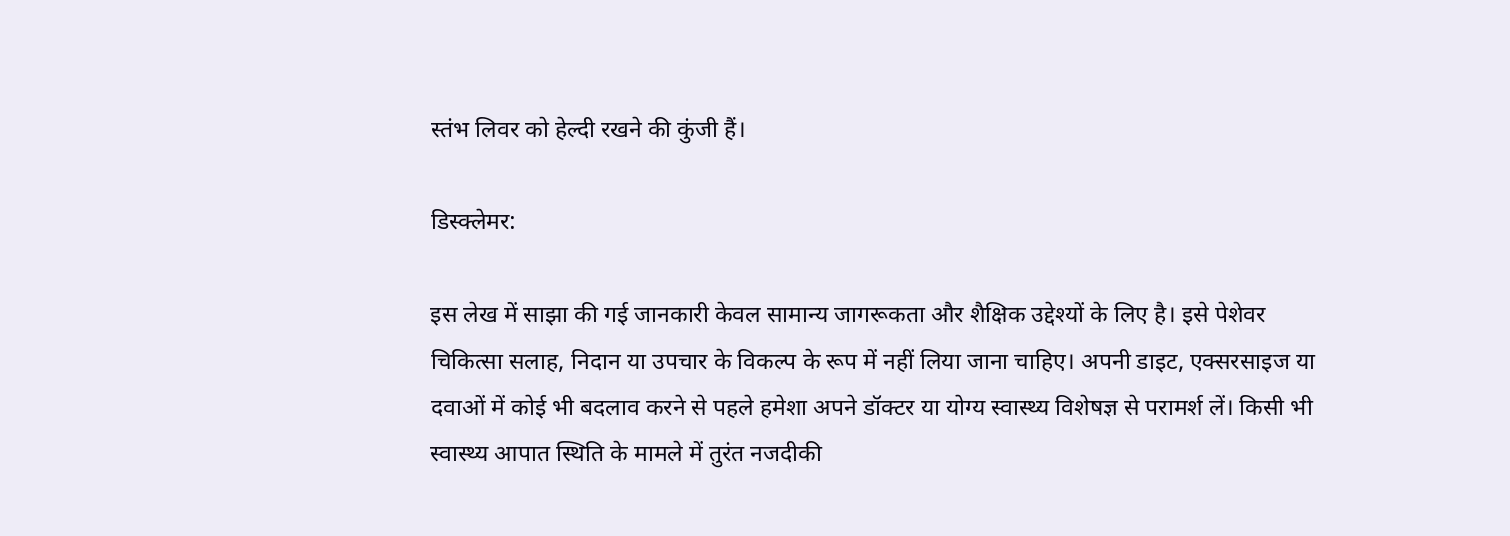स्तंभ लिवर को हेल्दी रखने की कुंजी हैं।

डिस्क्लेमर:

इस लेख में साझा की गई जानकारी केवल सामान्य जागरूकता और शैक्षिक उद्देश्यों के लिए है। इसे पेशेवर चिकित्सा सलाह, निदान या उपचार के विकल्प के रूप में नहीं लिया जाना चाहिए। अपनी डाइट, एक्सरसाइज या दवाओं में कोई भी बदलाव करने से पहले हमेशा अपने डॉक्टर या योग्य स्वास्थ्य विशेषज्ञ से परामर्श लें। किसी भी स्वास्थ्य आपात स्थिति के मामले में तुरंत नजदीकी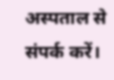अस्पताल से संपर्क करें।